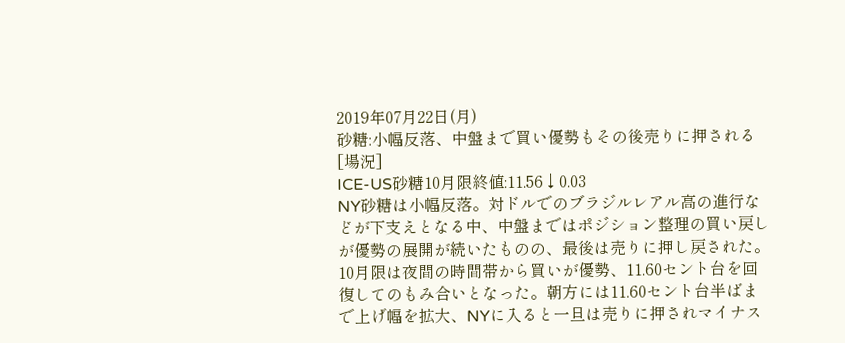2019年07月22日(月)
砂糖:小幅反落、中盤まで買い優勢もその後売りに押される
[場況]
ICE-US砂糖10月限終値:11.56↓0.03
NY砂糖は小幅反落。対ドルでのブラジルレアル高の進行などが下支えとなる中、中盤まではポジション整理の買い戻しが優勢の展開が続いたものの、最後は売りに押し戻された。10月限は夜間の時間帯から買いが優勢、11.60セント台を回復してのもみ合いとなった。朝方には11.60セント台半ばまで上げ幅を拡大、NYに入ると一旦は売りに押されマイナス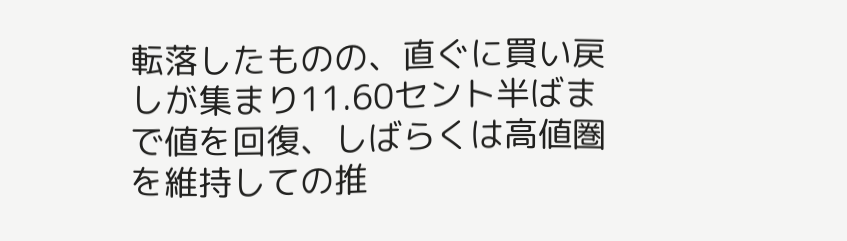転落したものの、直ぐに買い戻しが集まり11.60セント半ばまで値を回復、しばらくは高値圏を維持しての推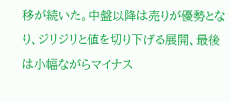移が続いた。中盤以降は売りが優勢となり、ジリジリと値を切り下げる展開、最後は小幅ながらマイナス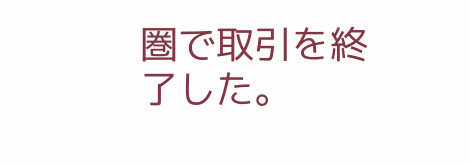圏で取引を終了した。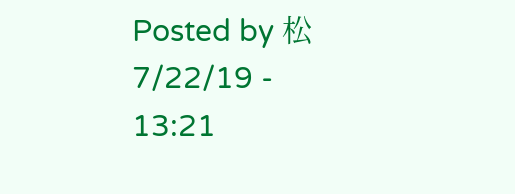Posted by 松 7/22/19 - 13:21